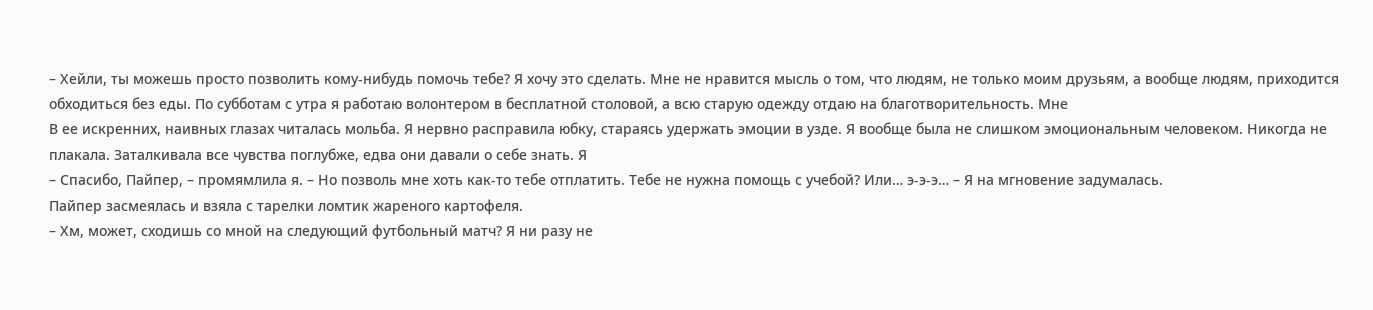– Хейли, ты можешь просто позволить кому-нибудь помочь тебе? Я хочу это сделать. Мне не нравится мысль о том, что людям, не только моим друзьям, а вообще людям, приходится обходиться без еды. По субботам с утра я работаю волонтером в бесплатной столовой, а всю старую одежду отдаю на благотворительность. Мне
В ее искренних, наивных глазах читалась мольба. Я нервно расправила юбку, стараясь удержать эмоции в узде. Я вообще была не слишком эмоциональным человеком. Никогда не плакала. Заталкивала все чувства поглубже, едва они давали о себе знать. Я
– Спасибо, Пайпер, – промямлила я. – Но позволь мне хоть как-то тебе отплатить. Тебе не нужна помощь с учебой? Или… э-э-э… – Я на мгновение задумалась.
Пайпер засмеялась и взяла с тарелки ломтик жареного картофеля.
– Хм, может, сходишь со мной на следующий футбольный матч? Я ни разу не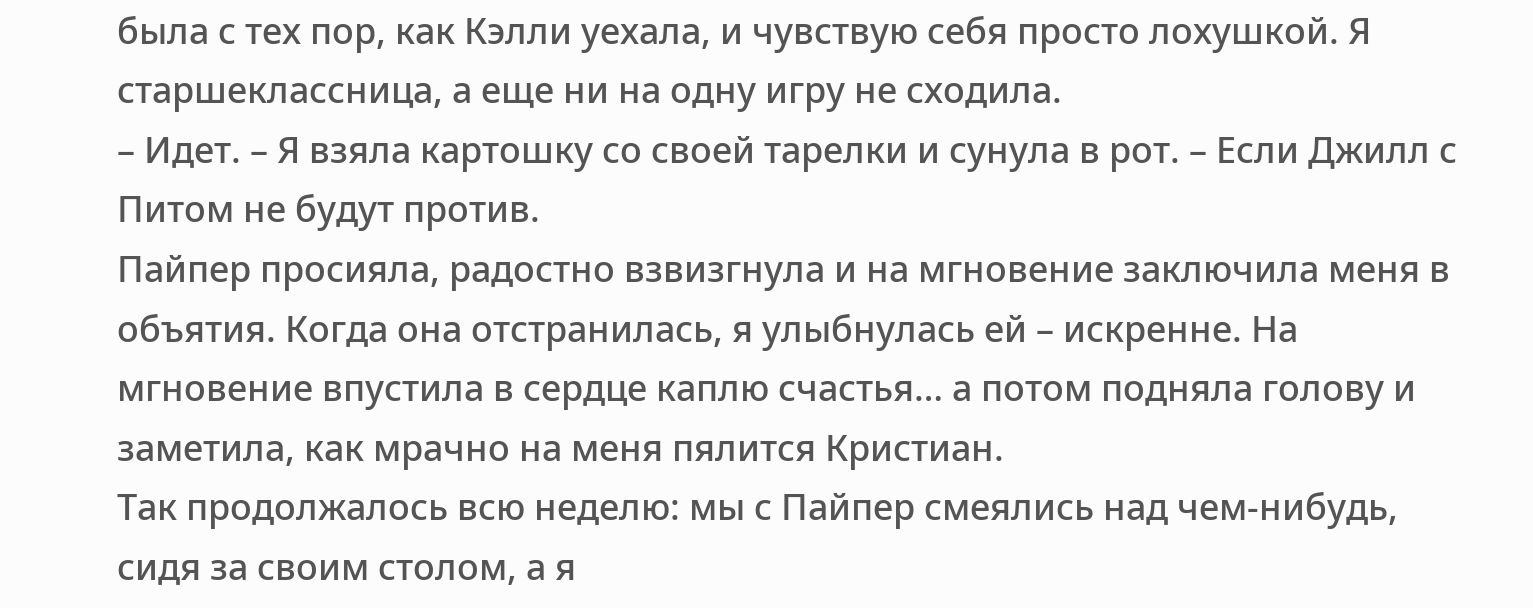была с тех пор, как Кэлли уехала, и чувствую себя просто лохушкой. Я старшеклассница, а еще ни на одну игру не сходила.
– Идет. – Я взяла картошку со своей тарелки и сунула в рот. – Если Джилл с Питом не будут против.
Пайпер просияла, радостно взвизгнула и на мгновение заключила меня в объятия. Когда она отстранилась, я улыбнулась ей – искренне. На мгновение впустила в сердце каплю счастья… а потом подняла голову и заметила, как мрачно на меня пялится Кристиан.
Так продолжалось всю неделю: мы с Пайпер смеялись над чем-нибудь, сидя за своим столом, а я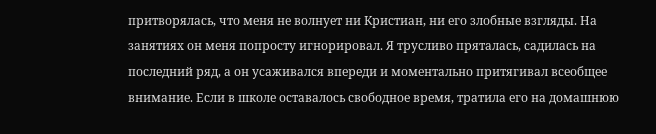притворялась, что меня не волнует ни Кристиан, ни его злобные взгляды. На занятиях он меня попросту игнорировал. Я трусливо пряталась, садилась на последний ряд, а он усаживался впереди и моментально притягивал всеобщее внимание. Если в школе оставалось свободное время, тратила его на домашнюю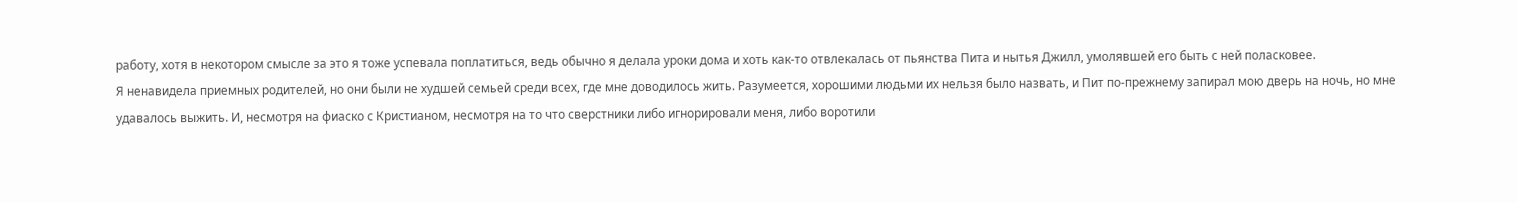работу, хотя в некотором смысле за это я тоже успевала поплатиться, ведь обычно я делала уроки дома и хоть как-то отвлекалась от пьянства Пита и нытья Джилл, умолявшей его быть с ней поласковее.
Я ненавидела приемных родителей, но они были не худшей семьей среди всех, где мне доводилось жить. Разумеется, хорошими людьми их нельзя было назвать, и Пит по-прежнему запирал мою дверь на ночь, но мне удавалось выжить. И, несмотря на фиаско с Кристианом, несмотря на то что сверстники либо игнорировали меня, либо воротили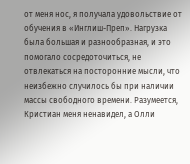от меня нос, я получала удовольствие от обучения в «Инглиш-Преп». Нагрузка была большая и разнообразная, и это помогало сосредоточиться, не отвлекаться на посторонние мысли, что неизбежно случилось бы при наличии массы свободного времени. Разумеется, Кристиан меня ненавидел, а Олли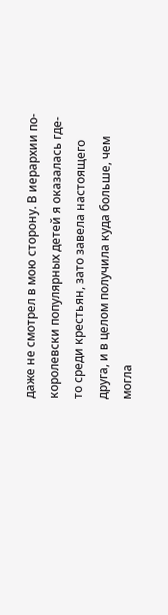даже не смотрел в мою сторону. В иерархии по-королевски популярных детей я оказалась где-то среди крестьян, зато завела настоящего друга, и в целом получила куда больше, чем могла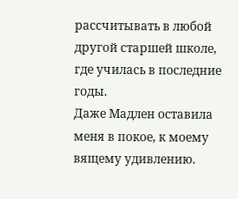рассчитывать в любой другой старшей школе, где училась в последние годы.
Даже Мадлен оставила меня в покое, к моему вящему удивлению.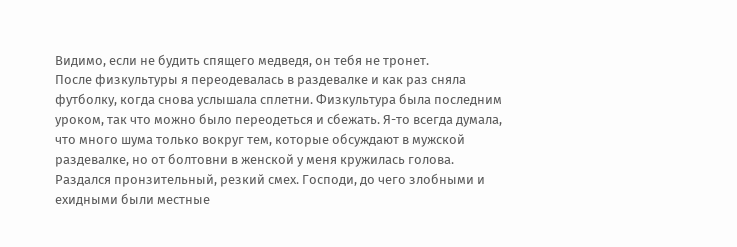Видимо, если не будить спящего медведя, он тебя не тронет.
После физкультуры я переодевалась в раздевалке и как раз сняла футболку, когда снова услышала сплетни. Физкультура была последним уроком, так что можно было переодеться и сбежать. Я-то всегда думала, что много шума только вокруг тем, которые обсуждают в мужской раздевалке, но от болтовни в женской у меня кружилась голова.
Раздался пронзительный, резкий смех. Господи, до чего злобными и ехидными были местные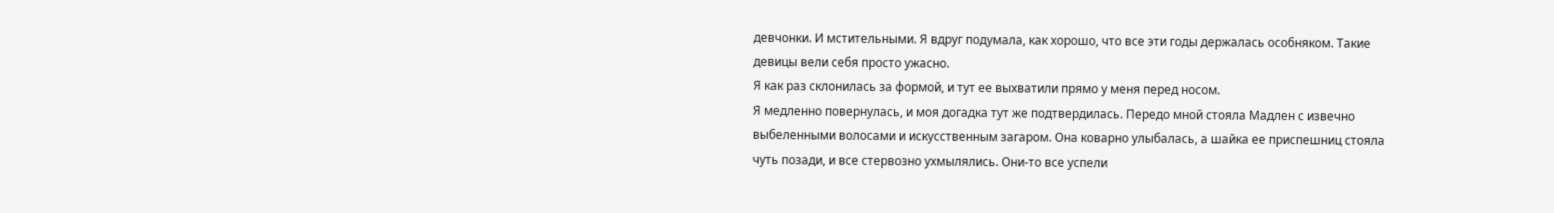девчонки. И мстительными. Я вдруг подумала, как хорошо, что все эти годы держалась особняком. Такие девицы вели себя просто ужасно.
Я как раз склонилась за формой, и тут ее выхватили прямо у меня перед носом.
Я медленно повернулась, и моя догадка тут же подтвердилась. Передо мной стояла Мадлен с извечно выбеленными волосами и искусственным загаром. Она коварно улыбалась, а шайка ее приспешниц стояла чуть позади, и все стервозно ухмылялись. Они-то все успели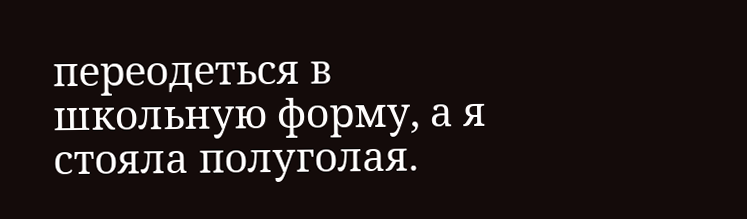переодеться в школьную форму, а я стояла полуголая.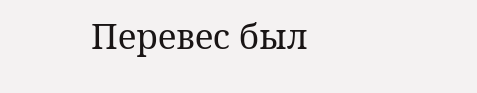Перевес был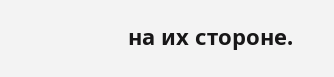на их стороне.